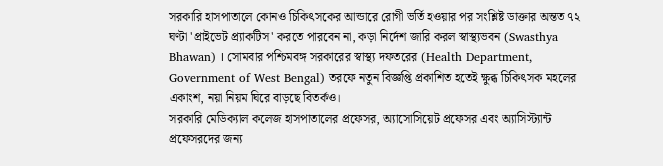সরকারি হাসপাতালে কোনও চিকিৎসকের আন্ডারে রোগী ভর্তি হওয়ার পর সংশ্লিষ্ট ডাক্তার অন্তত ৭২ ঘণ্টা 'প্রাইভেট প্র্যাকটিস' করতে পারবেন না, কড়া নির্দেশ জারি করল স্বাস্থ্যভবন (Swasthya Bhawan) । সোমবার পশ্চিমবঙ্গ সরকারের স্বাস্থ্য দফতরের (Health Department, Government of West Bengal) তরফে নতুন বিজ্ঞপ্তি প্রকাশিত হতেই ক্ষুব্ধ চিকিৎসক মহলের একাংশ, নয়া নিয়ম ঘিরে বাড়ছে বিতর্কও।
সরকারি মেডিক্যাল কলেজ হাসপাতালের প্রফেসর, অ্যাসোসিয়েট প্রফেসর এবং অ্যাসিস্ট্যান্ট প্রফেসরদের জন্য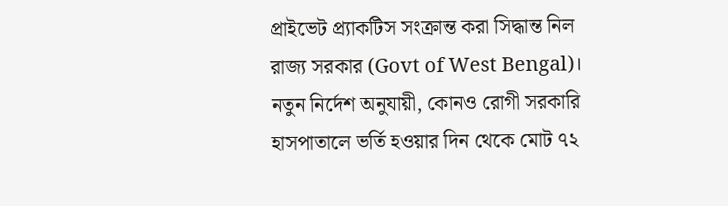প্রাইভেট প্র্যাকটিস সংক্রান্ত করা সিদ্ধান্ত নিল রাজ্য সরকার (Govt of West Bengal)। নতুন নির্দেশ অনুযায়ী, কোনও রোগী সরকারি হাসপাতালে ভর্তি হওয়ার দিন থেকে মোট ৭২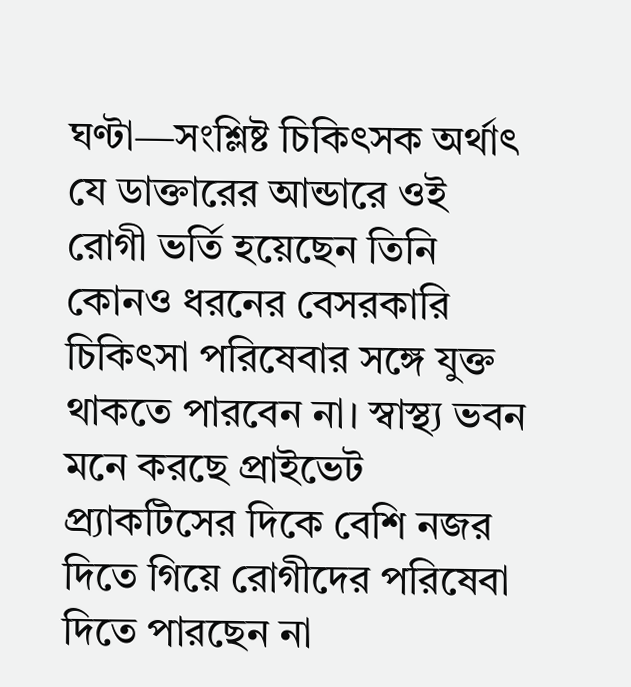ঘণ্টা—সংশ্লিষ্ট চিকিৎসক অর্থাৎ যে ডাক্তারের আন্ডারে ওই রোগী ভর্তি হয়েছেন তিনি কোনও ধরনের বেসরকারি চিকিৎসা পরিষেবার সঙ্গে যুক্ত থাকতে পারবেন না। স্বাস্থ্য ভবন মনে করছে প্রাইভেট প্র্যাকটিসের দিকে বেশি নজর দিতে গিয়ে রোগীদের পরিষেবা দিতে পারছেন না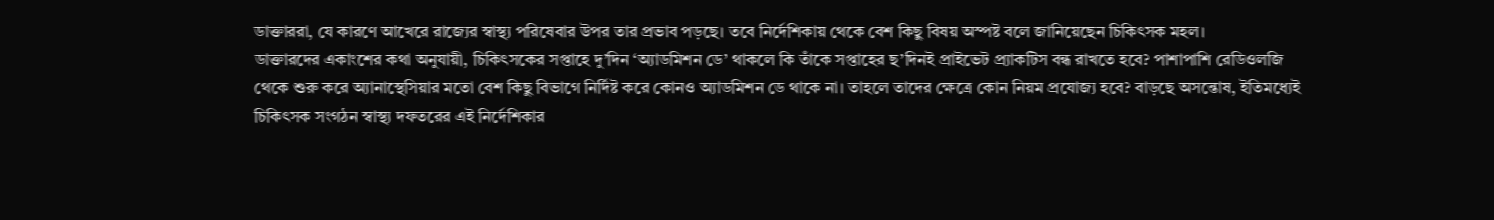ডাক্তাররা, যে কারণে আখেরে রাজ্যের স্বাস্থ্য পরিষেবার উপর তার প্রভাব পড়ছে। তবে নির্দেশিকায় থেকে বেশ কিছু বিষয় অস্পষ্ট বলে জানিয়েছেন চিকিৎসক মহল।
ডাক্তারদের একাংশের কথা অনুযায়ী, চিকিৎসকের সপ্তাহে দু’দিন ‘অ্যাডমিশন ডে’ থাকলে কি তাঁকে সপ্তাহের ছ’দিনই প্রাইভেট প্র্যাকটিস বন্ধ রাখতে হবে? পাশাপাশি রেডিওলজি থেকে শুরু করে অ্যানাস্থেসিয়ার মতো বেশ কিছু বিভাগে নির্দিষ্ট করে কোনও অ্যাডমিশন ডে থাকে না। তাহলে তাদের ক্ষেত্রে কোন নিয়ম প্রযোজ্য হবে? বাড়ছে অসন্তোষ, ইতিমধ্যেই চিকিৎসক সংগঠন স্বাস্থ্য দফতরের এই নির্দেশিকার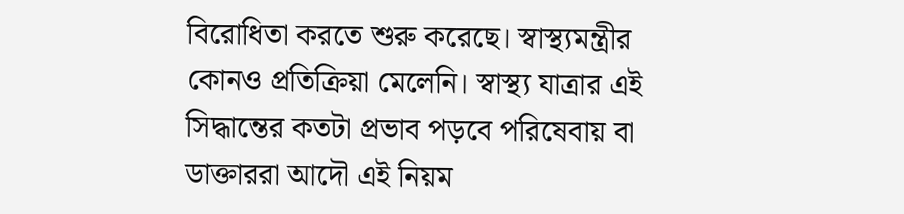বিরোধিতা করতে শুরু করেছে। স্বাস্থ্যমন্ত্রীর কোনও প্রতিক্রিয়া মেলেনি। স্বাস্থ্য যাত্রার এই সিদ্ধান্তের কতটা প্রভাব পড়বে পরিষেবায় বা ডাক্তাররা আদৌ এই নিয়ম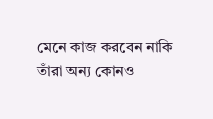মেনে কাজ করবেন নাকি তাঁরা অন্য কোনও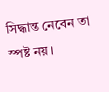সিদ্ধান্ত নেবেন তা স্পষ্ট নয়।